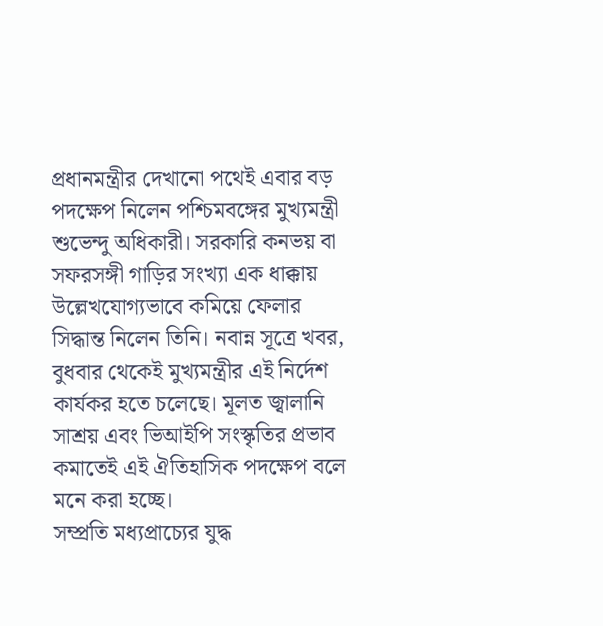প্রধানমন্ত্রীর দেখানো পথেই এবার বড় পদক্ষেপ নিলেন পশ্চিমবঙ্গের মুখ্যমন্ত্রী শুভেন্দু অধিকারী। সরকারি কনভয় বা সফরসঙ্গী গাড়ির সংখ্যা এক ধাক্কায় উল্লেখযোগ্যভাবে কমিয়ে ফেলার সিদ্ধান্ত নিলেন তিনি। নবান্ন সূত্রে খবর, বুধবার থেকেই মুখ্যমন্ত্রীর এই নির্দেশ কার্যকর হতে চলেছে। মূলত জ্বালানি সাশ্রয় এবং ভিআইপি সংস্কৃতির প্রভাব কমাতেই এই ঐতিহাসিক পদক্ষেপ বলে মনে করা হচ্ছে।
সম্প্রতি মধ্যপ্রাচ্যের যুদ্ধ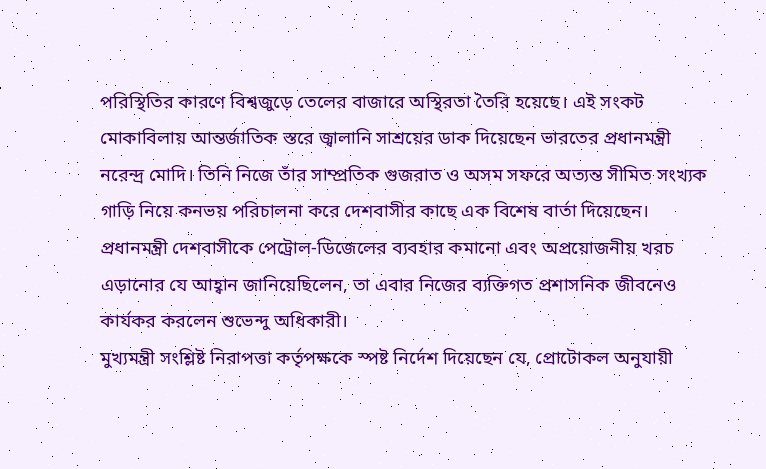পরিস্থিতির কারণে বিশ্বজুড়ে তেলের বাজারে অস্থিরতা তৈরি হয়েছে। এই সংকট মোকাবিলায় আন্তর্জাতিক স্তরে জ্বালানি সাশ্রয়ের ডাক দিয়েছেন ভারতের প্রধানমন্ত্রী নরেন্দ্র মোদি। তিনি নিজে তাঁর সাম্প্রতিক গুজরাত ও অসম সফরে অত্যন্ত সীমিত সংখ্যক গাড়ি নিয়ে কনভয় পরিচালনা করে দেশবাসীর কাছে এক বিশেষ বার্তা দিয়েছেন। প্রধানমন্ত্রী দেশবাসীকে পেট্রোল-ডিজেলের ব্যবহার কমানো এবং অপ্রয়োজনীয় খরচ এড়ানোর যে আহ্বান জানিয়েছিলেন, তা এবার নিজের ব্যক্তিগত প্রশাসনিক জীবনেও কার্যকর করলেন শুভেন্দু অধিকারী।
মুখ্যমন্ত্রী সংশ্লিষ্ট নিরাপত্তা কর্তৃপক্ষকে স্পষ্ট নির্দেশ দিয়েছেন যে, প্রোটোকল অনুযায়ী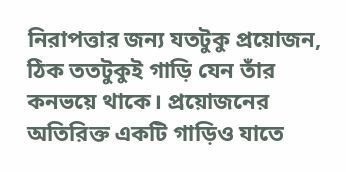নিরাপত্তার জন্য যতটুকু প্রয়োজন, ঠিক ততটুকুই গাড়ি যেন তাঁর কনভয়ে থাকে। প্রয়োজনের অতিরিক্ত একটি গাড়িও যাতে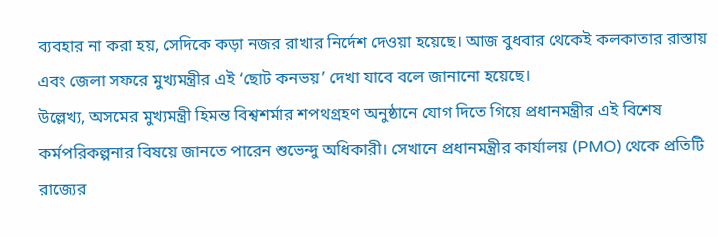ব্যবহার না করা হয়, সেদিকে কড়া নজর রাখার নির্দেশ দেওয়া হয়েছে। আজ বুধবার থেকেই কলকাতার রাস্তায় এবং জেলা সফরে মুখ্যমন্ত্রীর এই ‘ছোট কনভয়’ দেখা যাবে বলে জানানো হয়েছে।
উল্লেখ্য, অসমের মুখ্যমন্ত্রী হিমন্ত বিশ্বশর্মার শপথগ্রহণ অনুষ্ঠানে যোগ দিতে গিয়ে প্রধানমন্ত্রীর এই বিশেষ কর্মপরিকল্পনার বিষয়ে জানতে পারেন শুভেন্দু অধিকারী। সেখানে প্রধানমন্ত্রীর কার্যালয় (PMO) থেকে প্রতিটি রাজ্যের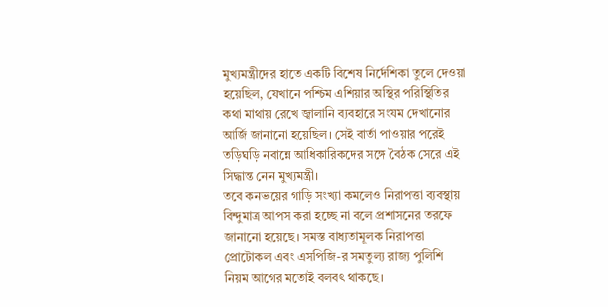মুখ্যমন্ত্রীদের হাতে একটি বিশেষ নির্দেশিকা তুলে দেওয়া হয়েছিল, যেখানে পশ্চিম এশিয়ার অস্থির পরিস্থিতির কথা মাথায় রেখে জ্বালানি ব্যবহারে সংযম দেখানোর আর্জি জানানো হয়েছিল। সেই বার্তা পাওয়ার পরেই তড়িঘড়ি নবান্নে আধিকারিকদের সঙ্গে বৈঠক সেরে এই সিদ্ধান্ত নেন মুখ্যমন্ত্রী।
তবে কনভয়ের গাড়ি সংখ্যা কমলেও নিরাপত্তা ব্যবস্থায় বিন্দুমাত্র আপস করা হচ্ছে না বলে প্রশাসনের তরফে জানানো হয়েছে। সমস্ত বাধ্যতামূলক নিরাপত্তা প্রোটোকল এবং এসপিজি-র সমতুল্য রাজ্য পুলিশি নিয়ম আগের মতোই বলবৎ থাকছে।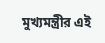মুখ্যমন্ত্রীর এই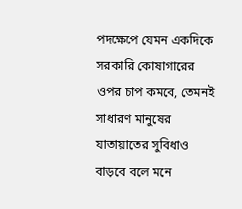পদক্ষেপে যেমন একদিকে সরকারি কোষাগারের ওপর চাপ কমবে, তেমনই সাধারণ মানুষের যাতায়াতের সুবিধাও বাড়বে বলে মনে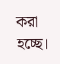করা হচ্ছে।